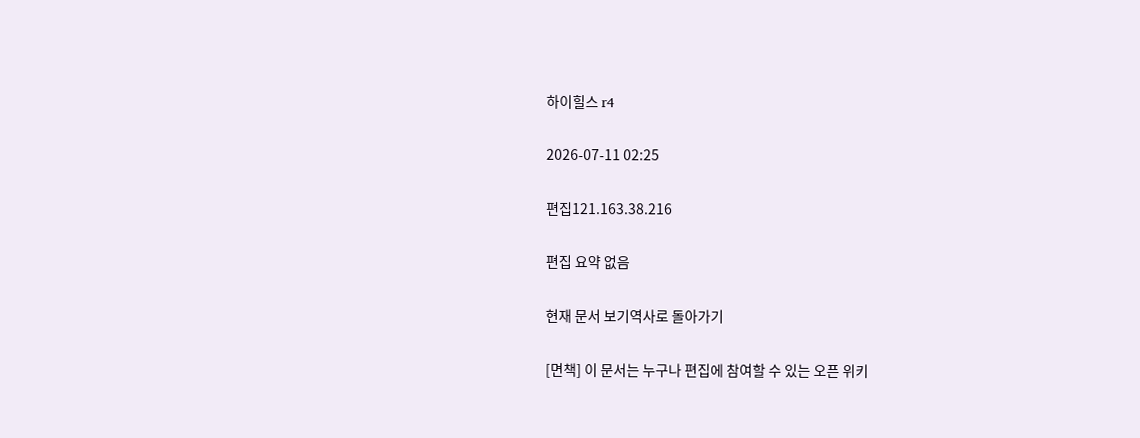하이힐스 r4

2026-07-11 02:25

편집121.163.38.216

편집 요약 없음

현재 문서 보기역사로 돌아가기

[면책] 이 문서는 누구나 편집에 참여할 수 있는 오픈 위키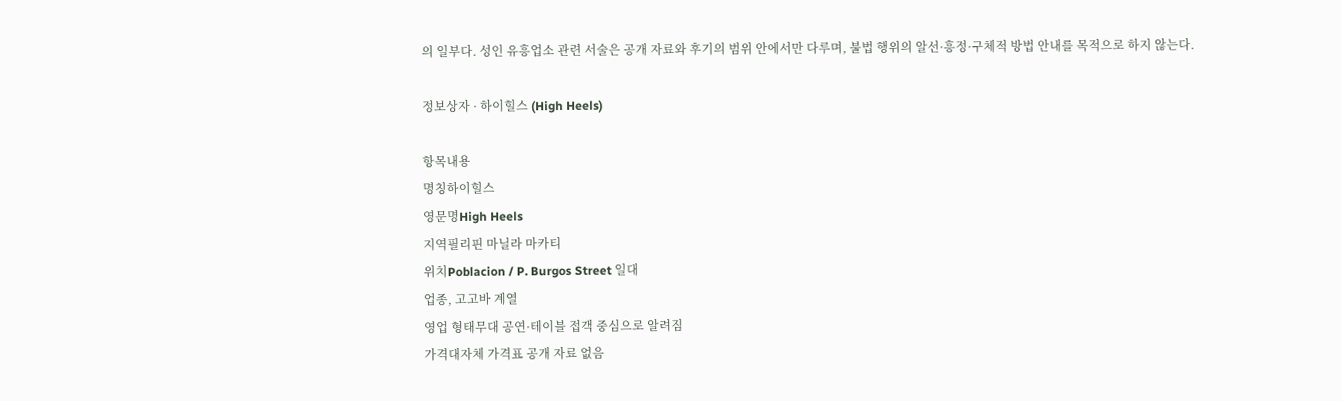의 일부다. 성인 유흥업소 관련 서술은 공개 자료와 후기의 범위 안에서만 다루며, 불법 행위의 알선·흥정·구체적 방법 안내를 목적으로 하지 않는다.

정보상자 · 하이힐스 (High Heels)

항목내용
명칭하이힐스
영문명High Heels
지역필리핀 마닐라 마카티
위치Poblacion / P. Burgos Street 일대
업종, 고고바 계열
영업 형태무대 공연·테이블 접객 중심으로 알려짐
가격대자체 가격표 공개 자료 없음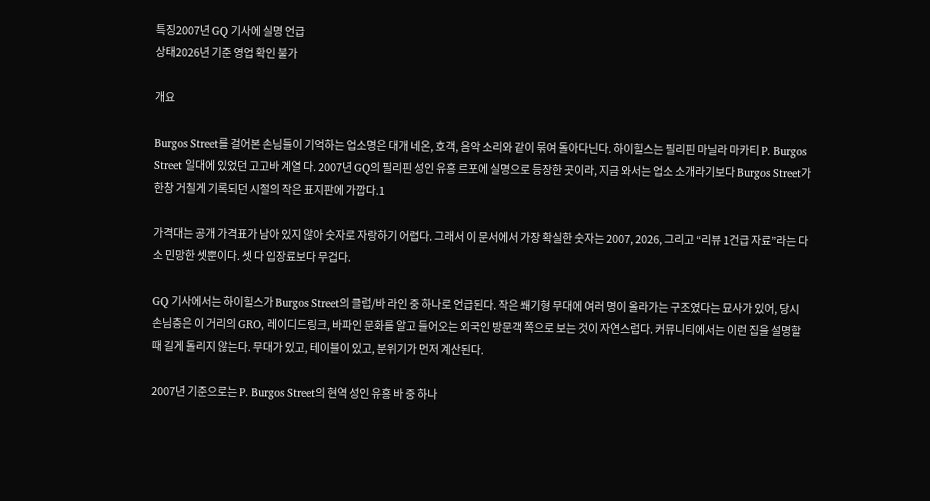특징2007년 GQ 기사에 실명 언급
상태2026년 기준 영업 확인 불가

개요

Burgos Street를 걸어본 손님들이 기억하는 업소명은 대개 네온, 호객, 음악 소리와 같이 묶여 돌아다닌다. 하이힐스는 필리핀 마닐라 마카티 P. Burgos Street 일대에 있었던 고고바 계열 다. 2007년 GQ의 필리핀 성인 유흥 르포에 실명으로 등장한 곳이라, 지금 와서는 업소 소개라기보다 Burgos Street가 한창 거칠게 기록되던 시절의 작은 표지판에 가깝다.1

가격대는 공개 가격표가 남아 있지 않아 숫자로 자랑하기 어렵다. 그래서 이 문서에서 가장 확실한 숫자는 2007, 2026, 그리고 “리뷰 1건급 자료”라는 다소 민망한 셋뿐이다. 셋 다 입장료보다 무겁다.

GQ 기사에서는 하이힐스가 Burgos Street의 클럽/바 라인 중 하나로 언급된다. 작은 쐐기형 무대에 여러 명이 올라가는 구조였다는 묘사가 있어, 당시 손님층은 이 거리의 GRO, 레이디드링크, 바파인 문화를 알고 들어오는 외국인 방문객 쪽으로 보는 것이 자연스럽다. 커뮤니티에서는 이런 집을 설명할 때 길게 돌리지 않는다. 무대가 있고, 테이블이 있고, 분위기가 먼저 계산된다.

2007년 기준으로는 P. Burgos Street의 현역 성인 유흥 바 중 하나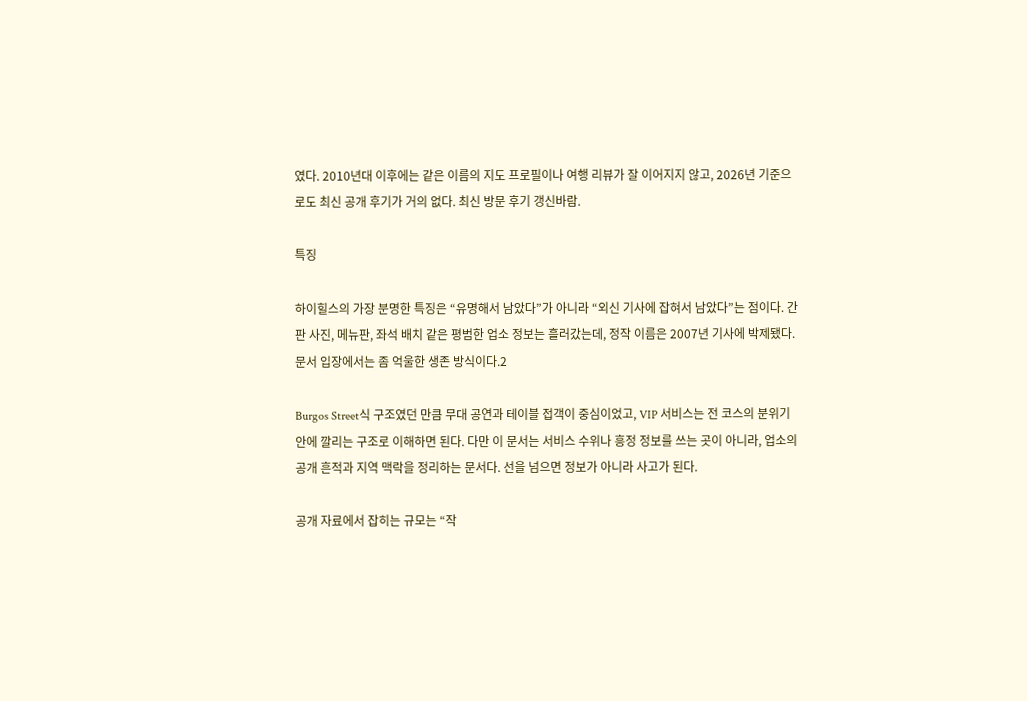였다. 2010년대 이후에는 같은 이름의 지도 프로필이나 여행 리뷰가 잘 이어지지 않고, 2026년 기준으로도 최신 공개 후기가 거의 없다. 최신 방문 후기 갱신바람.

특징

하이힐스의 가장 분명한 특징은 “유명해서 남았다”가 아니라 “외신 기사에 잡혀서 남았다”는 점이다. 간판 사진, 메뉴판, 좌석 배치 같은 평범한 업소 정보는 흘러갔는데, 정작 이름은 2007년 기사에 박제됐다. 문서 입장에서는 좀 억울한 생존 방식이다.2

Burgos Street식 구조였던 만큼 무대 공연과 테이블 접객이 중심이었고, VIP 서비스는 전 코스의 분위기 안에 깔리는 구조로 이해하면 된다. 다만 이 문서는 서비스 수위나 흥정 정보를 쓰는 곳이 아니라, 업소의 공개 흔적과 지역 맥락을 정리하는 문서다. 선을 넘으면 정보가 아니라 사고가 된다.

공개 자료에서 잡히는 규모는 “작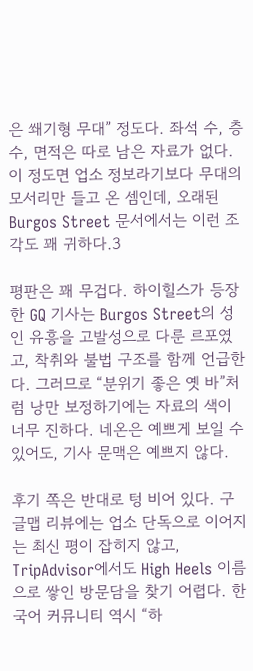은 쐐기형 무대” 정도다. 좌석 수, 층수, 면적은 따로 남은 자료가 없다. 이 정도면 업소 정보라기보다 무대의 모서리만 들고 온 셈인데, 오래된 Burgos Street 문서에서는 이런 조각도 꽤 귀하다.3

평판은 꽤 무겁다. 하이힐스가 등장한 GQ 기사는 Burgos Street의 성인 유흥을 고발성으로 다룬 르포였고, 착취와 불법 구조를 함께 언급한다. 그러므로 “분위기 좋은 옛 바”처럼 낭만 보정하기에는 자료의 색이 너무 진하다. 네온은 예쁘게 보일 수 있어도, 기사 문맥은 예쁘지 않다.

후기 쪽은 반대로 텅 비어 있다. 구글맵 리뷰에는 업소 단독으로 이어지는 최신 평이 잡히지 않고, TripAdvisor에서도 High Heels 이름으로 쌓인 방문담을 찾기 어렵다. 한국어 커뮤니티 역시 “하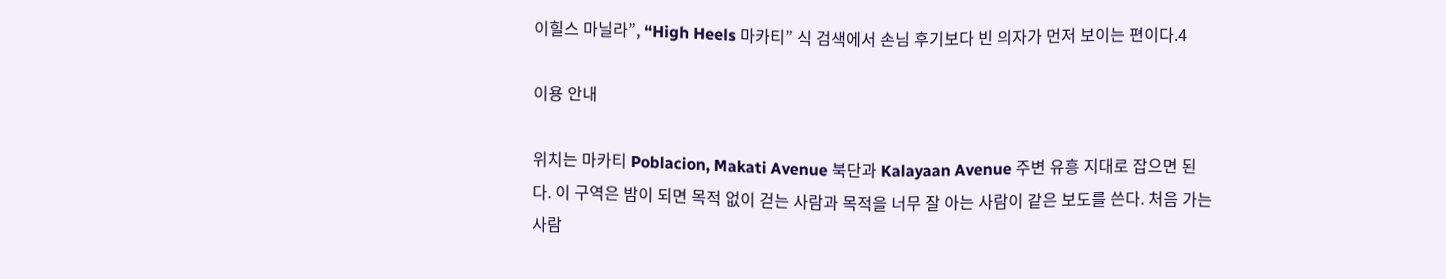이힐스 마닐라”, “High Heels 마카티” 식 검색에서 손님 후기보다 빈 의자가 먼저 보이는 편이다.4

이용 안내

위치는 마카티 Poblacion, Makati Avenue 북단과 Kalayaan Avenue 주변 유흥 지대로 잡으면 된다. 이 구역은 밤이 되면 목적 없이 걷는 사람과 목적을 너무 잘 아는 사람이 같은 보도를 쓴다. 처음 가는 사람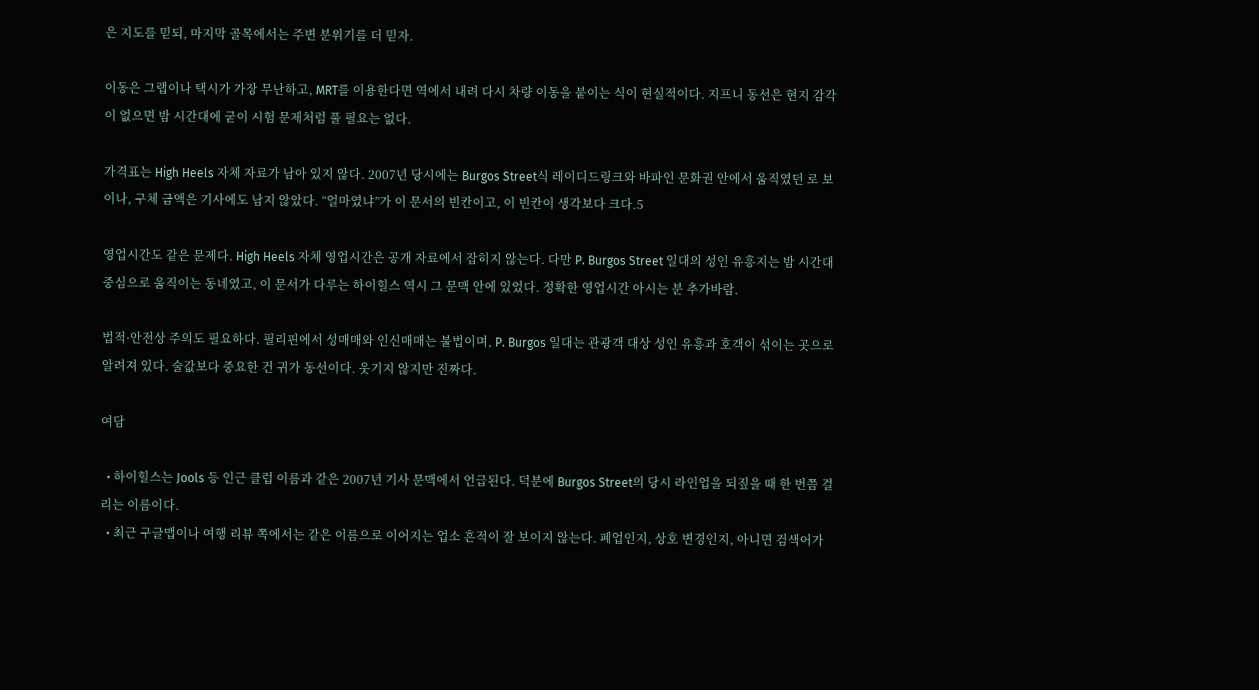은 지도를 믿되, 마지막 골목에서는 주변 분위기를 더 믿자.

이동은 그랩이나 택시가 가장 무난하고, MRT를 이용한다면 역에서 내려 다시 차량 이동을 붙이는 식이 현실적이다. 지프니 동선은 현지 감각이 없으면 밤 시간대에 굳이 시험 문제처럼 풀 필요는 없다.

가격표는 High Heels 자체 자료가 남아 있지 않다. 2007년 당시에는 Burgos Street식 레이디드링크와 바파인 문화권 안에서 움직였던 로 보이나, 구체 금액은 기사에도 남지 않았다. “얼마였냐”가 이 문서의 빈칸이고, 이 빈칸이 생각보다 크다.5

영업시간도 같은 문제다. High Heels 자체 영업시간은 공개 자료에서 잡히지 않는다. 다만 P. Burgos Street 일대의 성인 유흥지는 밤 시간대 중심으로 움직이는 동네였고, 이 문서가 다루는 하이힐스 역시 그 문맥 안에 있었다. 정확한 영업시간 아시는 분 추가바람.

법적·안전상 주의도 필요하다. 필리핀에서 성매매와 인신매매는 불법이며, P. Burgos 일대는 관광객 대상 성인 유흥과 호객이 섞이는 곳으로 알려져 있다. 술값보다 중요한 건 귀가 동선이다. 웃기지 않지만 진짜다.

여담

  • 하이힐스는 Jools 등 인근 클럽 이름과 같은 2007년 기사 문맥에서 언급된다. 덕분에 Burgos Street의 당시 라인업을 되짚을 때 한 번쯤 걸리는 이름이다.
  • 최근 구글맵이나 여행 리뷰 쪽에서는 같은 이름으로 이어지는 업소 흔적이 잘 보이지 않는다. 폐업인지, 상호 변경인지, 아니면 검색어가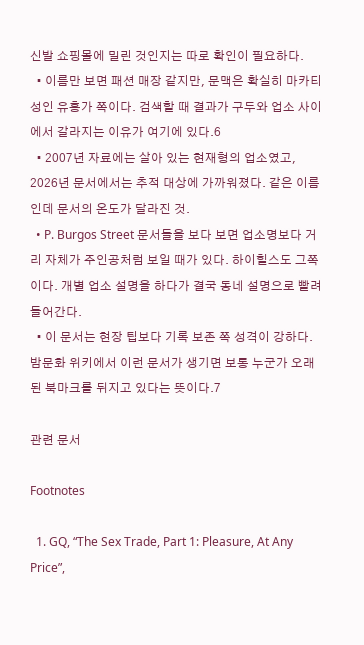신발 쇼핑몰에 밀린 것인지는 따로 확인이 필요하다.
  • 이름만 보면 패션 매장 같지만, 문맥은 확실히 마카티 성인 유흥가 쪽이다. 검색할 때 결과가 구두와 업소 사이에서 갈라지는 이유가 여기에 있다.6
  • 2007년 자료에는 살아 있는 현재형의 업소였고, 2026년 문서에서는 추적 대상에 가까워졌다. 같은 이름인데 문서의 온도가 달라진 것.
  • P. Burgos Street 문서들을 보다 보면 업소명보다 거리 자체가 주인공처럼 보일 때가 있다. 하이힐스도 그쪽이다. 개별 업소 설명을 하다가 결국 동네 설명으로 빨려 들어간다.
  • 이 문서는 현장 팁보다 기록 보존 쪽 성격이 강하다. 밤문화 위키에서 이런 문서가 생기면 보통 누군가 오래된 북마크를 뒤지고 있다는 뜻이다.7

관련 문서

Footnotes

  1. GQ, “The Sex Trade, Part 1: Pleasure, At Any Price”,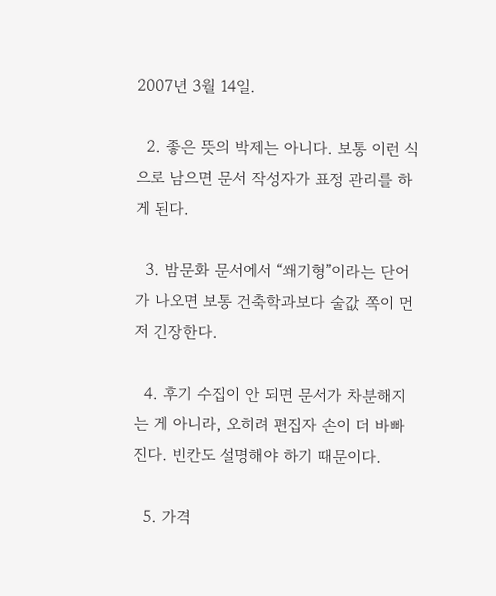2007년 3월 14일.

  2. 좋은 뜻의 박제는 아니다. 보통 이런 식으로 남으면 문서 작성자가 표정 관리를 하게 된다.

  3. 밤문화 문서에서 “쐐기형”이라는 단어가 나오면 보통 건축학과보다 술값 쪽이 먼저 긴장한다.

  4. 후기 수집이 안 되면 문서가 차분해지는 게 아니라, 오히려 편집자 손이 더 바빠진다. 빈칸도 설명해야 하기 때문이다.

  5. 가격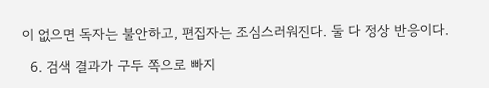이 없으면 독자는 불안하고, 편집자는 조심스러워진다. 둘 다 정상 반응이다.

  6. 검색 결과가 구두 쪽으로 빠지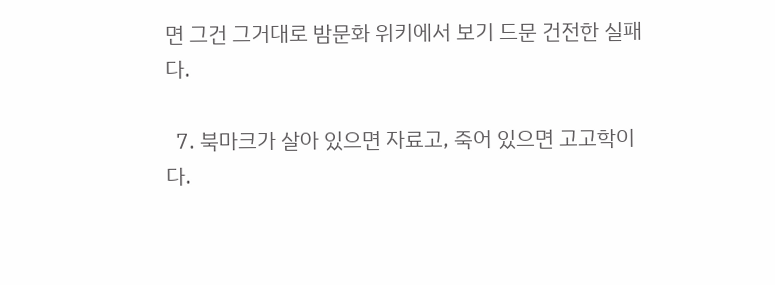면 그건 그거대로 밤문화 위키에서 보기 드문 건전한 실패다.

  7. 북마크가 살아 있으면 자료고, 죽어 있으면 고고학이다.